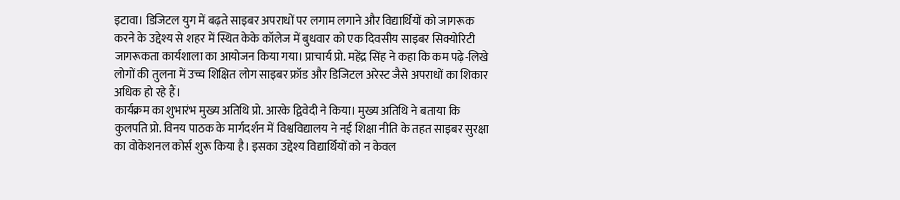इटावा। डिजिटल युग में बढ़ते साइबर अपराधों पर लगाम लगाने और विद्यार्थियों को जागरूक करने के उद्देश्य से शहर में स्थित केके कॉलेज में बुधवार को एक दिवसीय साइबर सिक्योरिटी जागरूकता कार्यशाला का आयोजन किया गया। प्राचार्य प्रो. महेंद्र सिंह ने कहा कि कम पढ़े-लिखे लोगों की तुलना में उच्च शिक्षित लोग साइबर फ्रॉड और डिजिटल अरेस्ट जैसे अपराधों का शिकार अधिक हो रहे हैं।
कार्यक्रम का शुभारंभ मुख्य अतिथि प्रो. आरके द्विवेदी ने किया। मुख्य अतिथि ने बताया कि कुलपति प्रो. विनय पाठक के मार्गदर्शन में विश्वविद्यालय ने नई शिक्षा नीति के तहत साइबर सुरक्षा का वोकेशनल कोर्स शुरू किया है। इसका उद्देश्य विद्यार्थियों को न केवल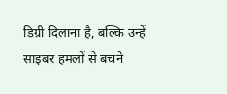डिग्री दिलाना है, बल्कि उन्हें साइबर हमलों से बचने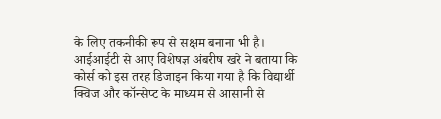के लिए तकनीकी रूप से सक्षम बनाना भी है। आईआईटी से आए विशेषज्ञ अंबरीष खरे ने बताया कि कोर्स को इस तरह डिजाइन किया गया है कि विद्यार्थी क्विज और कॉन्सेप्ट के माध्यम से आसानी से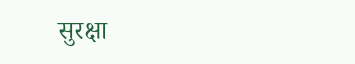सुरक्षा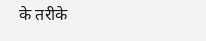के तरीके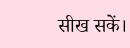सीख सकें।